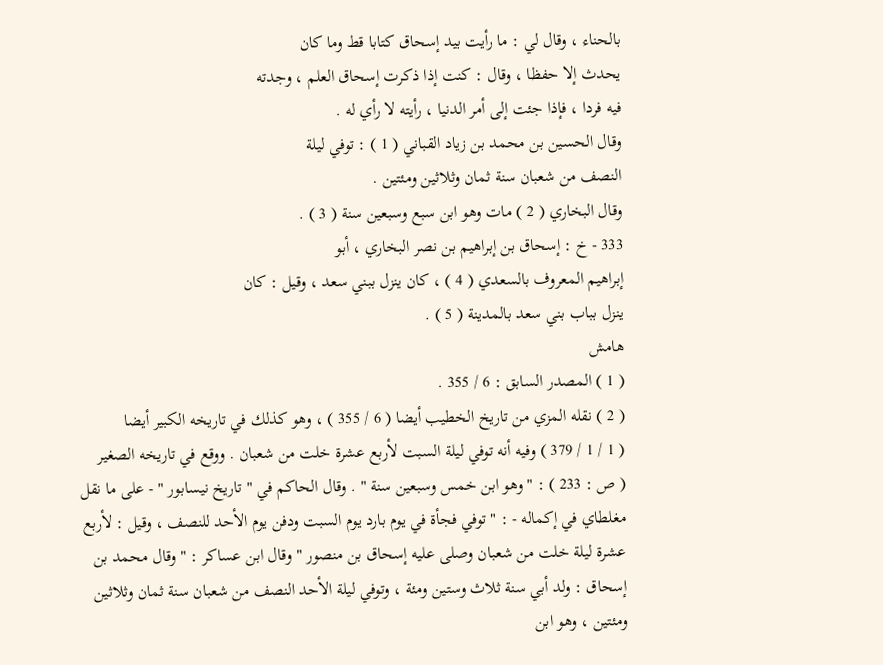بالحناء ، وقال لي : ما رأيت بيد إسحاق كتابا قط وما كان
يحدث إلا حفظا ، وقال : كنت إذا ذكرت إسحاق العلم ، وجدته
فيه فردا ، فإذا جئت إلى أمر الدنيا ، رأيته لا رأي له .
وقال الحسين بن محمد بن زياد القباني ( 1 ) : توفي ليلة
النصف من شعبان سنة ثمان وثلاثين ومئتين .
وقال البخاري ( 2 ) مات وهو ابن سبع وسبعين سنة ( 3 ) .
333 - خ : إسحاق بن إبراهيم بن نصر البخاري ، أبو
إبراهيم المعروف بالسعدي ( 4 ) ، كان ينزل ببني سعد ، وقيل : كان
ينزل بباب بني سعد بالمدينة ( 5 ) .
هامش
( 1 ) المصدر السابق : 6 / 355 .
( 2 ) نقله المزي من تاريخ الخطيب أيضا ( 6 / 355 ) ، وهو كذلك في تاريخه الكبير أيضا
( 1 / 1 / 379 ) وفيه أنه توفي ليلة السبت لأربع عشرة خلت من شعبان . ووقع في تاريخه الصغير
( ص : 233 ) : " وهو ابن خمس وسبعين سنة " . وقال الحاكم في " تاريخ نيسابور " - على ما نقل
مغلطاي في إكماله - : " توفي فجأة في يوم بارد يوم السبت ودفن يوم الأحد للنصف ، وقيل : لأربع
عشرة ليلة خلت من شعبان وصلى عليه إسحاق بن منصور " وقال ابن عساكر : " وقال محمد بن
إسحاق : ولد أبي سنة ثلاث وستين ومئة ، وتوفي ليلة الأحد النصف من شعبان سنة ثمان وثلاثين
ومئتين ، وهو ابن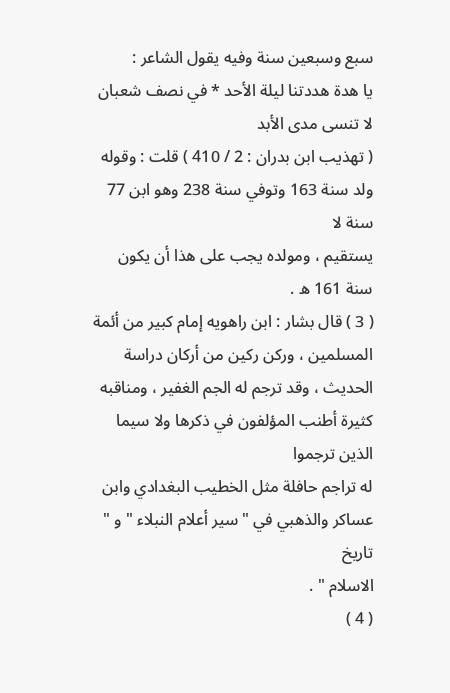سبع وسبعين سنة وفيه يقول الشاعر :
يا هدة هددتنا ليلة الأحد * في نصف شعبان لا تنسى مدى الأبد
( تهذيب ابن بدران : 2 / 410 ) قلت : وقوله ولد سنة 163 وتوفي سنة 238 وهو ابن 77 سنة لا
يستقيم ، ومولده يجب على هذا أن يكون سنة 161 ه .
( 3 ) قال بشار : ابن راهويه إمام كبير من أئمة المسلمين ، وركن ركين من أركان دراسة
الحديث ، وقد ترجم له الجم الغفير ، ومناقبه كثيرة أطنب المؤلفون في ذكرها ولا سيما الذين ترجموا
له تراجم حافلة مثل الخطيب البغدادي وابن عساكر والذهبي في " سير أعلام النبلاء " و " تاريخ
الاسلام " .
( 4 )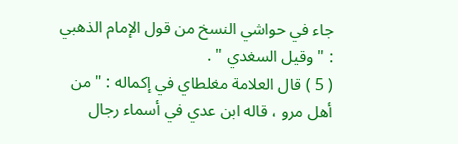جاء في حواشي النسخ من قول الإمام الذهبي : " وقيل السغدي " .
( 5 ) قال العلامة مغلطاي في إكماله : " من أهل مرو ، قاله ابن عدي في أسماء رجال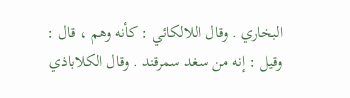البخاري . وقال اللالكائي : كأنه وهم ، قال : وقيل : إنه من سغد سمرقند . وقال الكلاباذي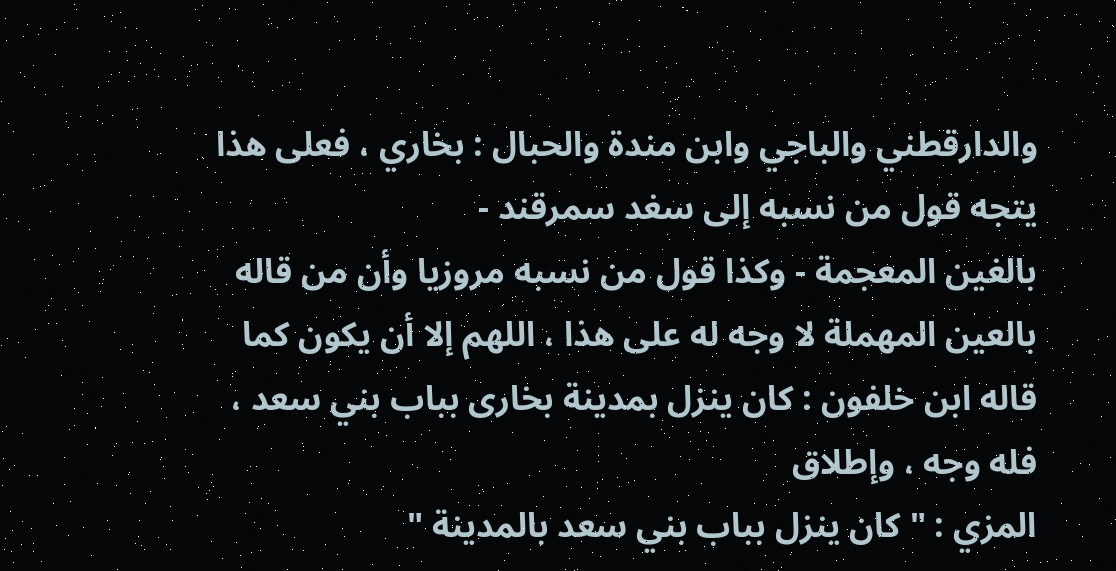والدارقطني والباجي وابن مندة والحبال : بخاري ، فعلى هذا يتجه قول من نسبه إلى سغد سمرقند -
بالغين المعجمة - وكذا قول من نسبه مروزيا وأن من قاله بالعين المهملة لا وجه له على هذا ، اللهم إلا أن يكون كما قاله ابن خلفون : كان ينزل بمدينة بخارى بباب بني سعد ، فله وجه ، وإطلاق
المزي : " كان ينزل بباب بني سعد بالمدينة "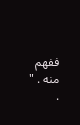ففهم منه . " .